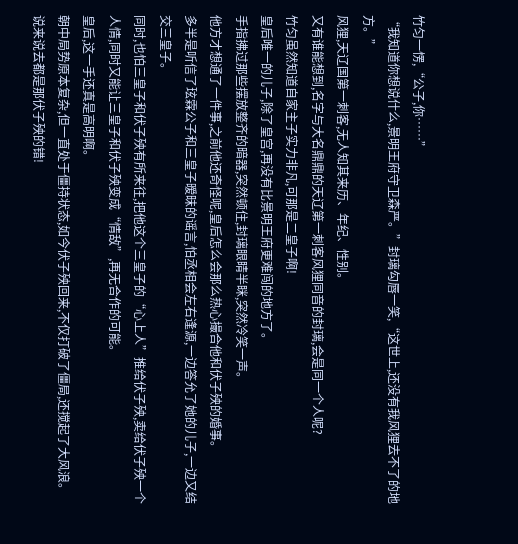竹匀一愣,“公子,你……”
“我知道你想说什么,景明王府守卫森严。”封璃勾唇一笑,“这世上,还没有我风狸去不了的地方。”
风狸,天辽国第一刺客,无人知其来历、年纪、性别。
又有谁能想到,名字与大名鼎鼎的天辽第一刺客风狸同音的封璃,会是同一个人呢?
竹匀虽然知道自家主子实力非凡,可那是二皇子啊!
皇后唯一的儿子,除了皇宫,再没有比景明王府更难闯的地方了。
手指拂过那些摆放整齐的暗器,突然顿住,封璃眼睛半眯,突然冷笑一声。
他方才想通了一件事,之前他还奇怪呢,皇后怎么会那么热心撮合他和伏子殃的婚事。
多半是听信了玹霖公子和三皇子暧昧的谣言,怕丞相会左右逢源,一边答允了她的儿子,一边又结交三皇子。
同时,也怕三皇子和伏子殃有所来往,把他这个三皇子的“心上人”推给伏子殃,卖给伏子殃一个人情,同时又能让三皇子和伏子殃变成“情敌”,再无合作的可能。
皇后,这一手还真是高明啊。
朝中局势原本复杂,但一直处于僵持状态,如今伏子殃回来,不仅打破了僵局,还搅起了大风浪。
说来说去都是那伏子殃的错!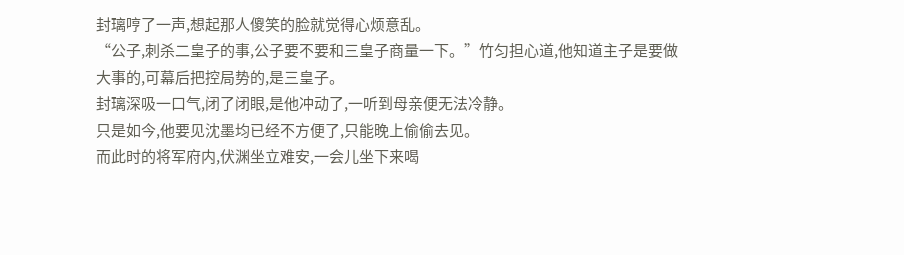封璃哼了一声,想起那人傻笑的脸就觉得心烦意乱。
“公子,刺杀二皇子的事,公子要不要和三皇子商量一下。”竹匀担心道,他知道主子是要做大事的,可幕后把控局势的,是三皇子。
封璃深吸一口气,闭了闭眼,是他冲动了,一听到母亲便无法冷静。
只是如今,他要见沈墨均已经不方便了,只能晚上偷偷去见。
而此时的将军府内,伏渊坐立难安,一会儿坐下来喝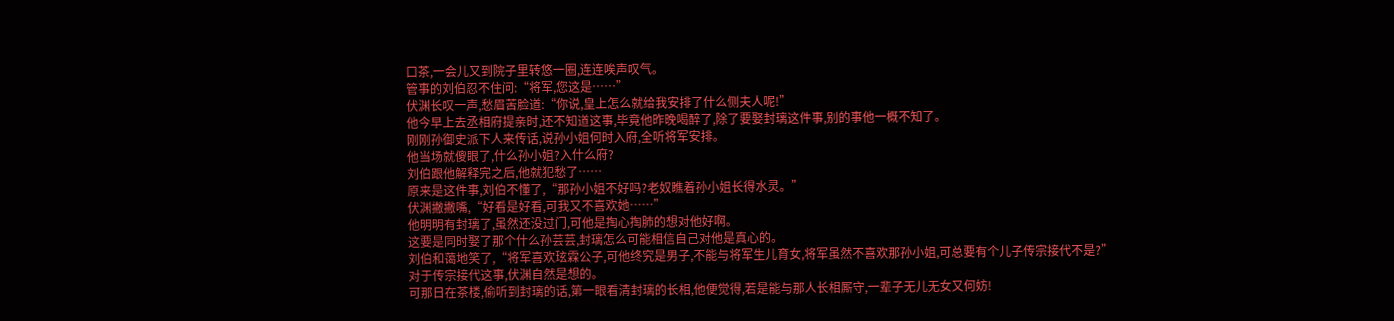口茶,一会儿又到院子里转悠一圈,连连唉声叹气。
管事的刘伯忍不住问:“将军,您这是……”
伏渊长叹一声,愁眉苦脸道:“你说,皇上怎么就给我安排了什么侧夫人呢!”
他今早上去丞相府提亲时,还不知道这事,毕竟他昨晚喝醉了,除了要娶封璃这件事,别的事他一概不知了。
刚刚孙御史派下人来传话,说孙小姐何时入府,全听将军安排。
他当场就傻眼了,什么孙小姐?入什么府?
刘伯跟他解释完之后,他就犯愁了……
原来是这件事,刘伯不懂了,“那孙小姐不好吗?老奴瞧着孙小姐长得水灵。”
伏渊撇撇嘴,“好看是好看,可我又不喜欢她……”
他明明有封璃了,虽然还没过门,可他是掏心掏肺的想对他好啊。
这要是同时娶了那个什么孙芸芸,封璃怎么可能相信自己对他是真心的。
刘伯和蔼地笑了,“将军喜欢玹霖公子,可他终究是男子,不能与将军生儿育女,将军虽然不喜欢那孙小姐,可总要有个儿子传宗接代不是?”
对于传宗接代这事,伏渊自然是想的。
可那日在茶楼,偷听到封璃的话,第一眼看清封璃的长相,他便觉得,若是能与那人长相厮守,一辈子无儿无女又何妨!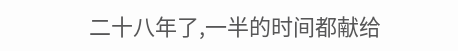二十八年了,一半的时间都献给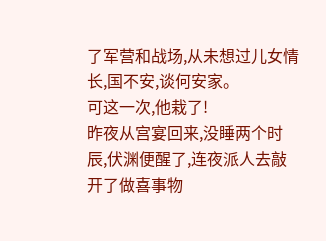了军营和战场,从未想过儿女情长,国不安,谈何安家。
可这一次,他栽了!
昨夜从宫宴回来,没睡两个时辰,伏渊便醒了,连夜派人去敲开了做喜事物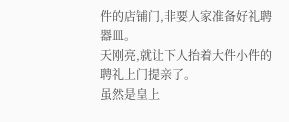件的店铺门,非要人家准备好礼聘器皿。
天刚亮,就让下人抬着大件小件的聘礼上门提亲了。
虽然是皇上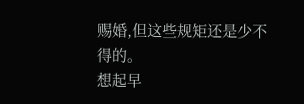赐婚,但这些规矩还是少不得的。
想起早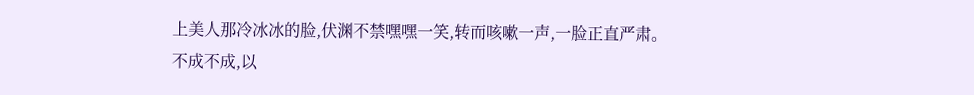上美人那冷冰冰的脸,伏渊不禁嘿嘿一笑,转而咳嗽一声,一脸正直严肃。
不成不成,以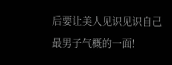后要让美人见识见识自己最男子气概的一面!